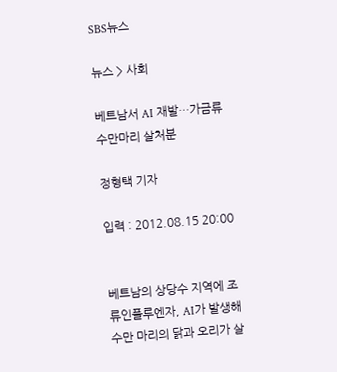SBS뉴스

뉴스 > 사회

베트남서 AI 재발…가금류 수만마리 살처분

정형택 기자

입력 : 2012.08.15 20:00


베트남의 상당수 지역에 조류인플루엔자, AI가 발생해 수만 마리의 닭과 오리가 살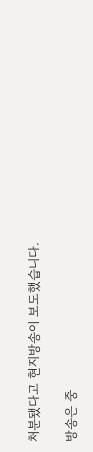처분됐다고 현지방송이 보도했습니다.

방송은 중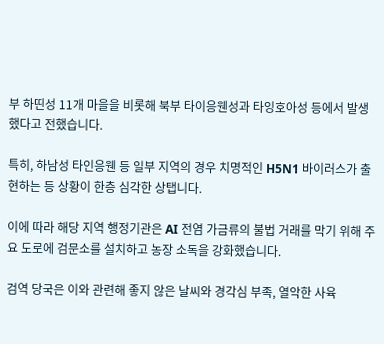부 하띤성 11개 마을을 비롯해 북부 타이응웬성과 타잉호아성 등에서 발생했다고 전했습니다.

특히, 하남성 타인응웬 등 일부 지역의 경우 치명적인 H5N1 바이러스가 출현하는 등 상황이 한층 심각한 상탭니다.

이에 따라 해당 지역 행정기관은 AI 전염 가금류의 불법 거래를 막기 위해 주요 도로에 검문소를 설치하고 농장 소독을 강화했습니다.

검역 당국은 이와 관련해 좋지 않은 날씨와 경각심 부족, 열악한 사육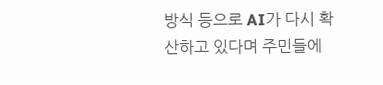방식 등으로 AI가 다시 확산하고 있다며 주민들에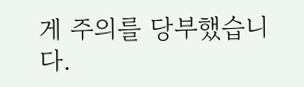게 주의를 당부했습니다.